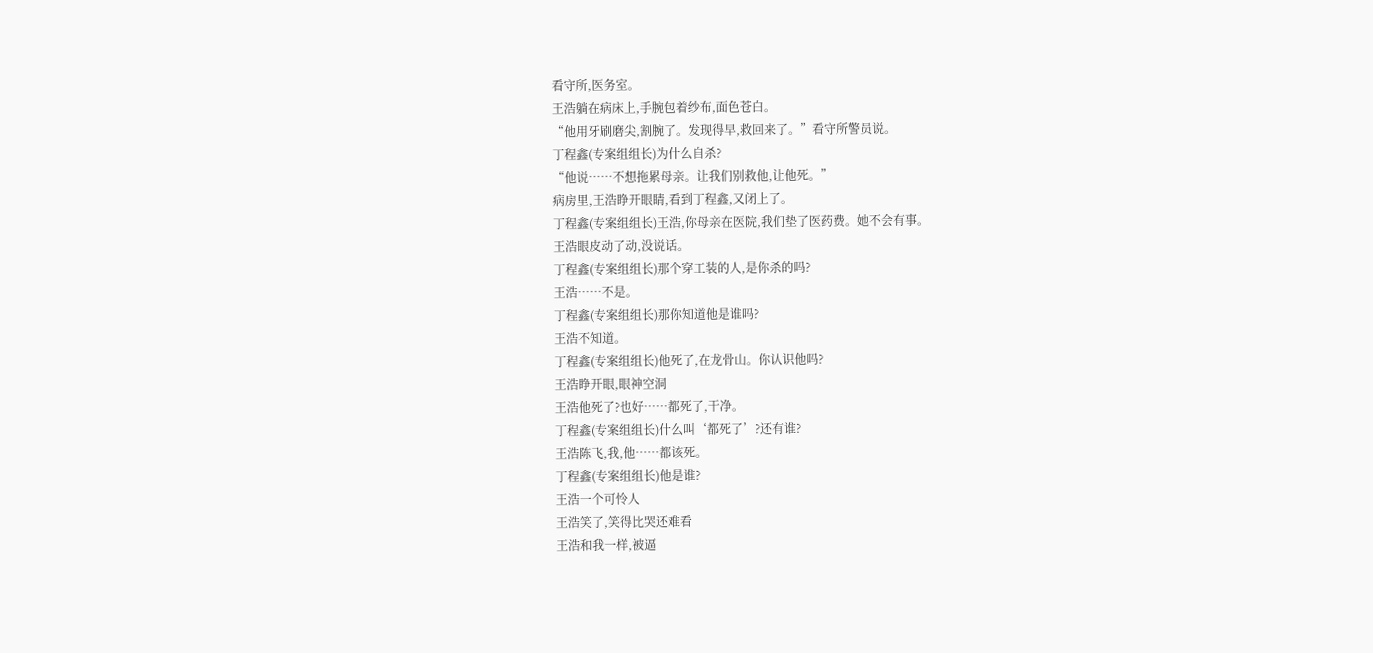看守所,医务室。
王浩躺在病床上,手腕包着纱布,面色苍白。
“他用牙刷磨尖,割腕了。发现得早,救回来了。”看守所警员说。
丁程鑫(专案组组长)为什么自杀?
“他说……不想拖累母亲。让我们别救他,让他死。”
病房里,王浩睁开眼睛,看到丁程鑫,又闭上了。
丁程鑫(专案组组长)王浩,你母亲在医院,我们垫了医药费。她不会有事。
王浩眼皮动了动,没说话。
丁程鑫(专案组组长)那个穿工装的人,是你杀的吗?
王浩……不是。
丁程鑫(专案组组长)那你知道他是谁吗?
王浩不知道。
丁程鑫(专案组组长)他死了,在龙骨山。你认识他吗?
王浩睁开眼,眼神空洞
王浩他死了?也好……都死了,干净。
丁程鑫(专案组组长)什么叫‘都死了’?还有谁?
王浩陈飞,我,他……都该死。
丁程鑫(专案组组长)他是谁?
王浩一个可怜人
王浩笑了,笑得比哭还难看
王浩和我一样,被逼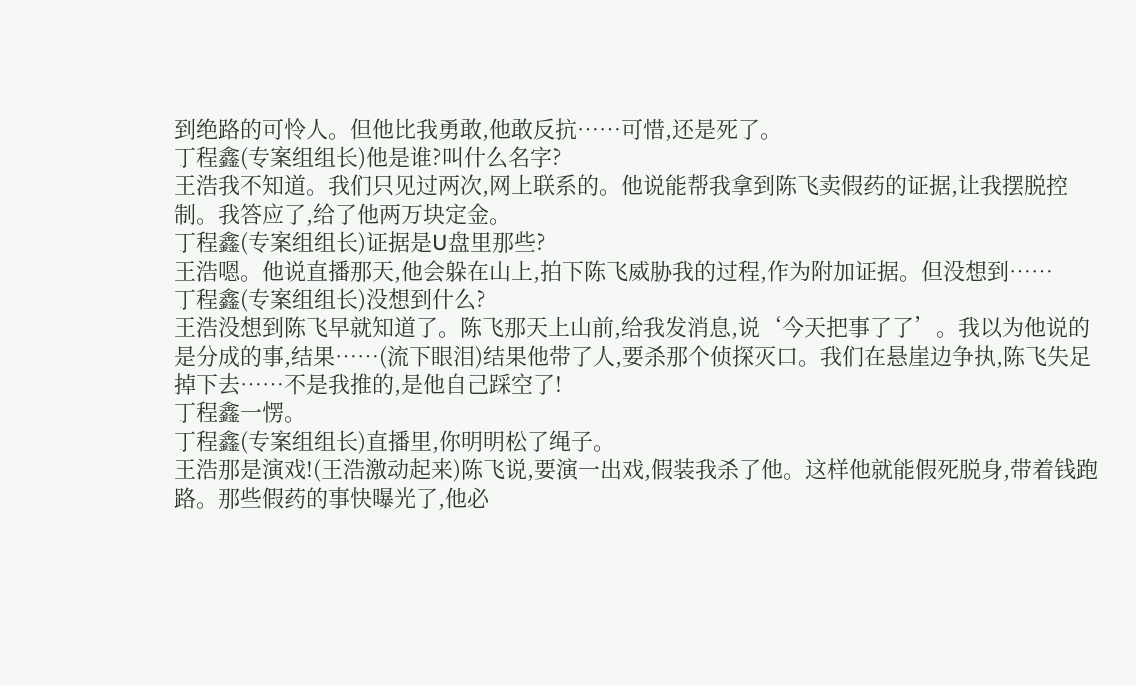到绝路的可怜人。但他比我勇敢,他敢反抗……可惜,还是死了。
丁程鑫(专案组组长)他是谁?叫什么名字?
王浩我不知道。我们只见过两次,网上联系的。他说能帮我拿到陈飞卖假药的证据,让我摆脱控制。我答应了,给了他两万块定金。
丁程鑫(专案组组长)证据是U盘里那些?
王浩嗯。他说直播那天,他会躲在山上,拍下陈飞威胁我的过程,作为附加证据。但没想到……
丁程鑫(专案组组长)没想到什么?
王浩没想到陈飞早就知道了。陈飞那天上山前,给我发消息,说‘今天把事了了’。我以为他说的是分成的事,结果……(流下眼泪)结果他带了人,要杀那个侦探灭口。我们在悬崖边争执,陈飞失足掉下去……不是我推的,是他自己踩空了!
丁程鑫一愣。
丁程鑫(专案组组长)直播里,你明明松了绳子。
王浩那是演戏!(王浩激动起来)陈飞说,要演一出戏,假装我杀了他。这样他就能假死脱身,带着钱跑路。那些假药的事快曝光了,他必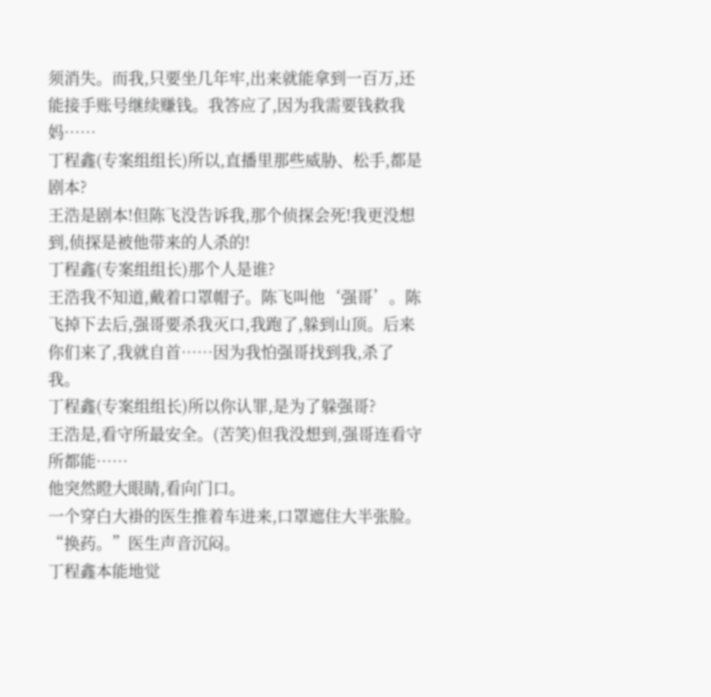须消失。而我,只要坐几年牢,出来就能拿到一百万,还能接手账号继续赚钱。我答应了,因为我需要钱救我妈……
丁程鑫(专案组组长)所以,直播里那些威胁、松手,都是剧本?
王浩是剧本!但陈飞没告诉我,那个侦探会死!我更没想到,侦探是被他带来的人杀的!
丁程鑫(专案组组长)那个人是谁?
王浩我不知道,戴着口罩帽子。陈飞叫他‘强哥’。陈飞掉下去后,强哥要杀我灭口,我跑了,躲到山顶。后来你们来了,我就自首……因为我怕强哥找到我,杀了我。
丁程鑫(专案组组长)所以你认罪,是为了躲强哥?
王浩是,看守所最安全。(苦笑)但我没想到,强哥连看守所都能……
他突然瞪大眼睛,看向门口。
一个穿白大褂的医生推着车进来,口罩遮住大半张脸。
“换药。”医生声音沉闷。
丁程鑫本能地觉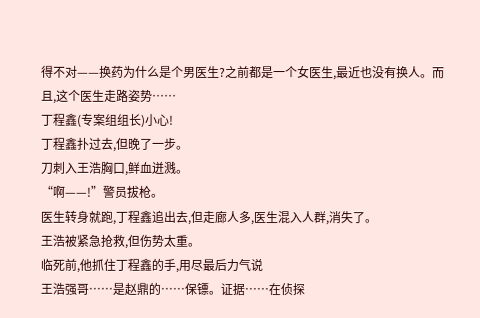得不对——换药为什么是个男医生?之前都是一个女医生,最近也没有换人。而且,这个医生走路姿势……
丁程鑫(专案组组长)小心!
丁程鑫扑过去,但晚了一步。
刀刺入王浩胸口,鲜血迸溅。
“啊——!”警员拔枪。
医生转身就跑,丁程鑫追出去,但走廊人多,医生混入人群,消失了。
王浩被紧急抢救,但伤势太重。
临死前,他抓住丁程鑫的手,用尽最后力气说
王浩强哥……是赵鼎的……保镖。证据……在侦探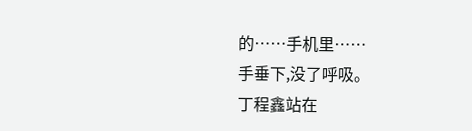的……手机里……
手垂下,没了呼吸。
丁程鑫站在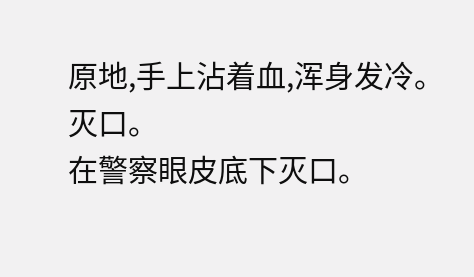原地,手上沾着血,浑身发冷。
灭口。
在警察眼皮底下灭口。